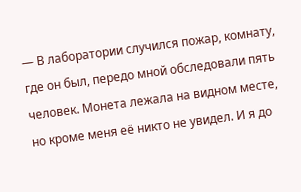— В лаборатории случился пожар, комнату, где он был, передо мной обследовали пять человек. Монета лежала на видном месте, но кроме меня её никто не увидел. И я до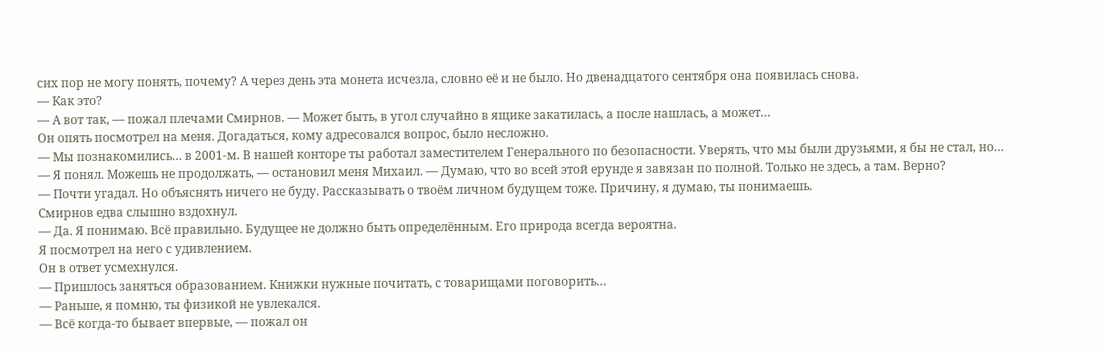сих пор не могу понять, почему? А через день эта монета исчезла, словно её и не было. Но двенадцатого сентября она появилась снова.
— Как это?
— А вот так, — пожал плечами Смирнов. — Может быть, в угол случайно в ящике закатилась, а после нашлась, а может…
Он опять посмотрел на меня. Догадаться, кому адресовался вопрос, было несложно.
— Мы познакомились… в 2001-м. В нашей конторе ты работал заместителем Генерального по безопасности. Уверять, что мы были друзьями, я бы не стал, но…
— Я понял. Можешь не продолжать, — остановил меня Михаил. — Думаю, что во всей этой ерунде я завязан по полной. Только не здесь, а там. Верно?
— Почти угадал. Но объяснять ничего не буду. Рассказывать о твоём личном будущем тоже. Причину, я думаю, ты понимаешь.
Смирнов едва слышно вздохнул.
— Да. Я понимаю. Всё правильно. Будущее не должно быть определённым. Его природа всегда вероятна.
Я посмотрел на него с удивлением.
Он в ответ усмехнулся.
— Пришлось заняться образованием. Книжки нужные почитать, с товарищами поговорить…
— Раньше, я помню, ты физикой не увлекался.
— Всё когда-то бывает впервые, — пожал он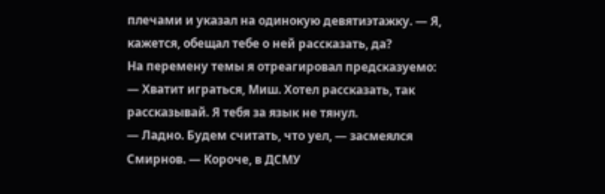плечами и указал на одинокую девятиэтажку. — Я, кажется, обещал тебе о ней рассказать, да?
На перемену темы я отреагировал предсказуемо:
— Хватит играться, Миш. Хотел рассказать, так рассказывай. Я тебя за язык не тянул.
— Ладно. Будем считать, что уел, — засмеялся Смирнов. — Короче, в ДСМУ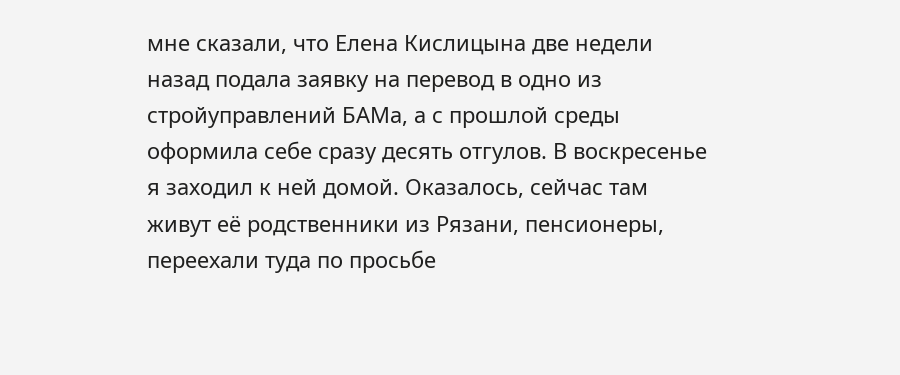мне сказали, что Елена Кислицына две недели назад подала заявку на перевод в одно из стройуправлений БАМа, а с прошлой среды оформила себе сразу десять отгулов. В воскресенье я заходил к ней домой. Оказалось, сейчас там живут её родственники из Рязани, пенсионеры, переехали туда по просьбе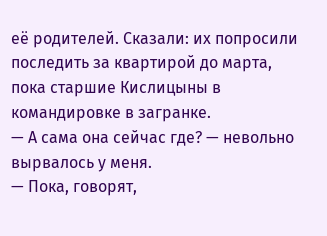её родителей. Сказали: их попросили последить за квартирой до марта, пока старшие Кислицыны в командировке в загранке.
— А сама она сейчас где? — невольно вырвалось у меня.
— Пока, говорят,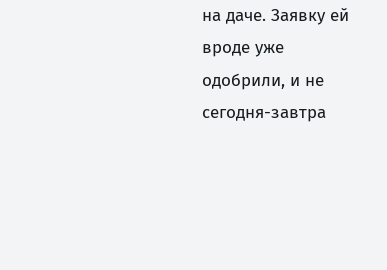на даче. Заявку ей вроде уже одобрили, и не сегодня-завтра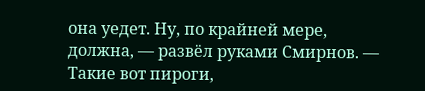она уедет. Ну, по крайней мере, должна, — развёл руками Смирнов. — Такие вот пироги,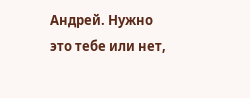Андрей. Нужно это тебе или нет,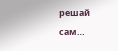решай сам…